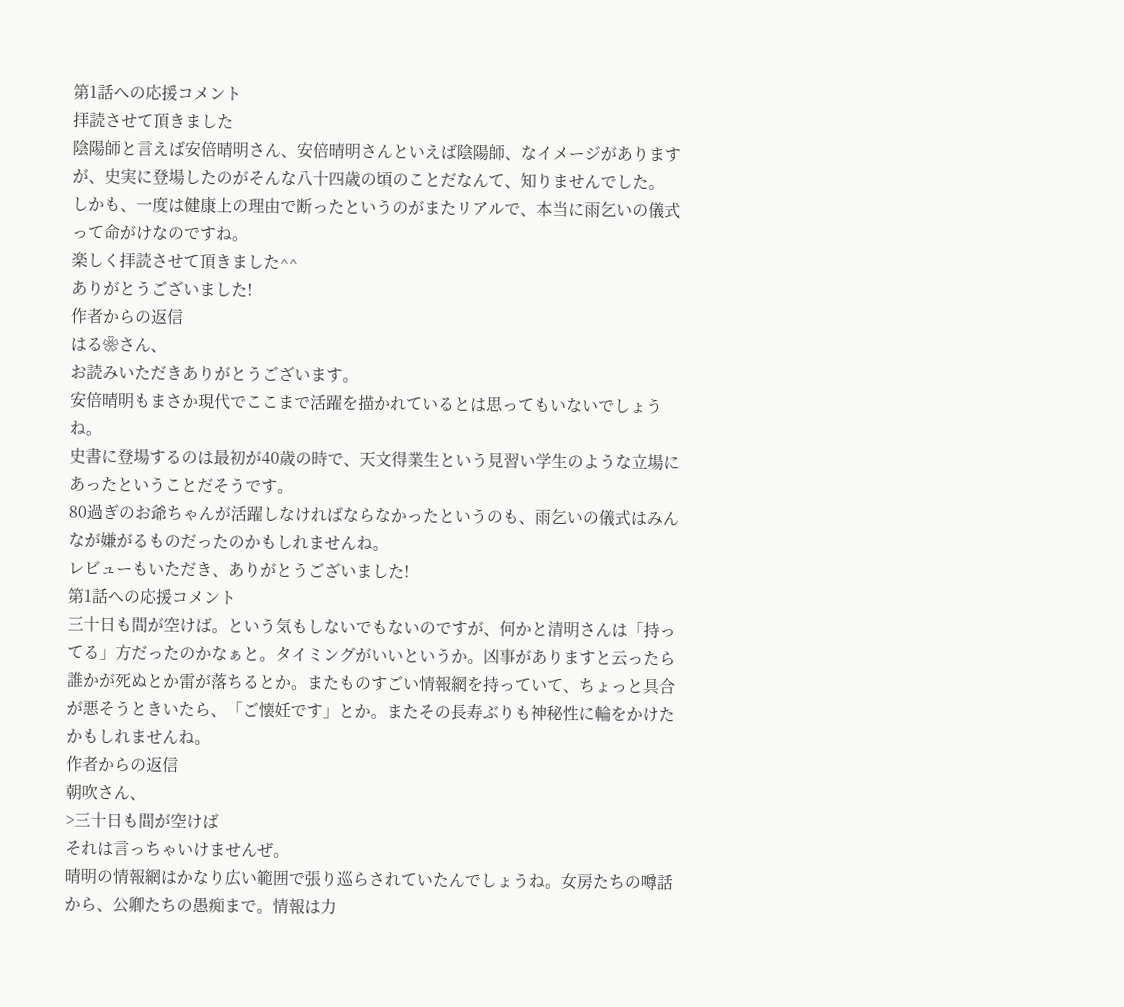第1話への応援コメント
拝読させて頂きました
陰陽師と言えば安倍晴明さん、安倍晴明さんといえば陰陽師、なイメージがありますが、史実に登場したのがそんな八十四歳の頃のことだなんて、知りませんでした。
しかも、一度は健康上の理由で断ったというのがまたリアルで、本当に雨乞いの儀式って命がけなのですね。
楽しく拝読させて頂きました^^
ありがとうございました!
作者からの返信
はる❀さん、
お読みいただきありがとうございます。
安倍晴明もまさか現代でここまで活躍を描かれているとは思ってもいないでしょうね。
史書に登場するのは最初が40歳の時で、天文得業生という見習い学生のような立場にあったということだそうです。
80過ぎのお爺ちゃんが活躍しなければならなかったというのも、雨乞いの儀式はみんなが嫌がるものだったのかもしれませんね。
レビューもいただき、ありがとうございました!
第1話への応援コメント
三十日も間が空けば。という気もしないでもないのですが、何かと清明さんは「持ってる」方だったのかなぁと。タイミングがいいというか。凶事がありますと云ったら誰かが死ぬとか雷が落ちるとか。またものすごい情報網を持っていて、ちょっと具合が悪そうときいたら、「ご懐妊です」とか。またその長寿ぶりも神秘性に輪をかけたかもしれませんね。
作者からの返信
朝吹さん、
>三十日も間が空けば
それは言っちゃいけませんぜ。
晴明の情報網はかなり広い範囲で張り巡らされていたんでしょうね。女房たちの噂話から、公卿たちの愚痴まで。情報は力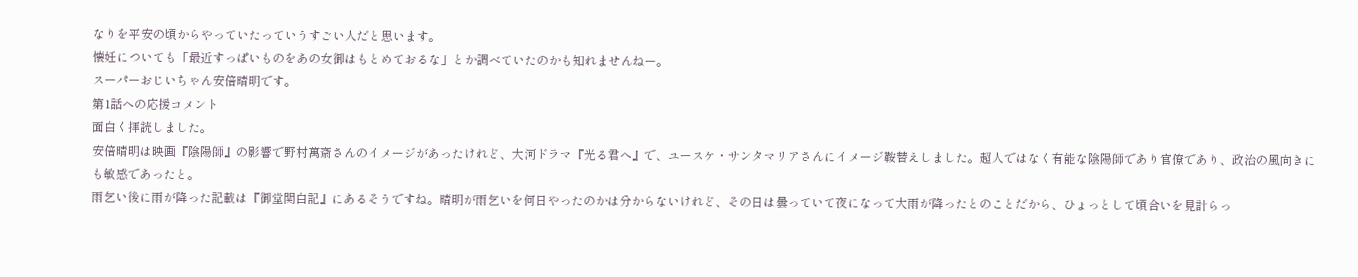なりを平安の頃からやっていたっていうすごい人だと思います。
懐妊についても「最近すっぱいものをあの女御はもとめておるな」とか調べていたのかも知れませんねー。
スーパーおじいちゃん安倍晴明です。
第1話への応援コメント
面白く拝読しました。
安倍晴明は映画『陰陽師』の影響で野村萬斎さんのイメージがあったけれど、大河ドラマ『光る君へ』で、ユースケ・サンタマリアさんにイメージ鞍替えしました。超人ではなく有能な陰陽師であり官僚であり、政治の風向きにも敏感であったと。
雨乞い後に雨が降った記載は『御堂関白記』にあるそうですね。晴明が雨乞いを何日やったのかは分からないけれど、その日は曇っていて夜になって大雨が降ったとのことだから、ひょっとして頃合いを見計らっ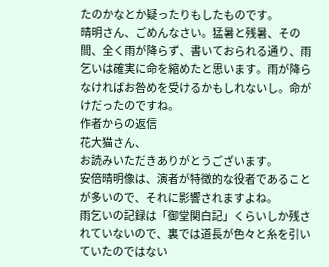たのかなとか疑ったりもしたものです。
晴明さん、ごめんなさい。猛暑と残暑、その間、全く雨が降らず、書いておられる通り、雨乞いは確実に命を縮めたと思います。雨が降らなければお咎めを受けるかもしれないし。命がけだったのですね。
作者からの返信
花大猫さん、
お読みいただきありがとうございます。
安倍晴明像は、演者が特徴的な役者であることが多いので、それに影響されますよね。
雨乞いの記録は「御堂関白記」くらいしか残されていないので、裏では道長が色々と糸を引いていたのではない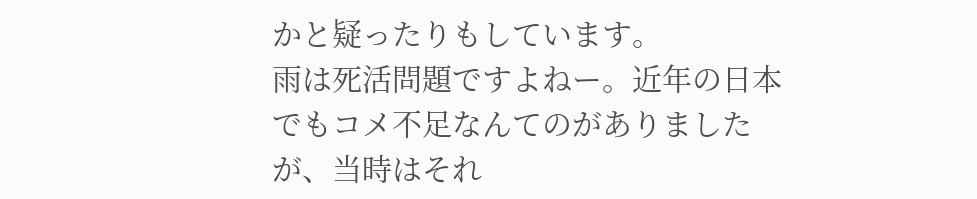かと疑ったりもしています。
雨は死活問題ですよねー。近年の日本でもコメ不足なんてのがありましたが、当時はそれ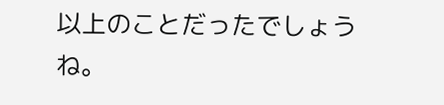以上のことだったでしょうね。